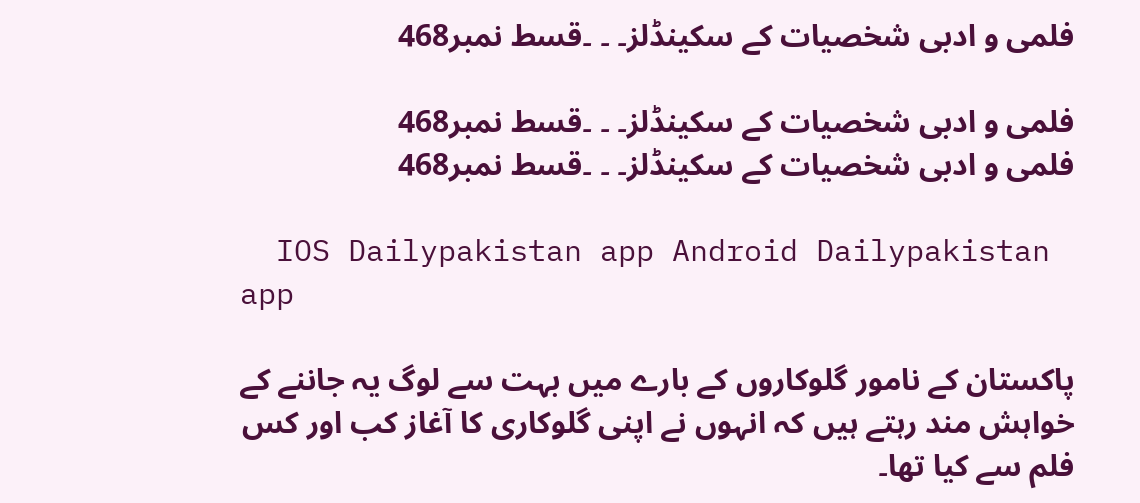فلمی و ادبی شخصیات کے سکینڈلز۔ ۔ ۔قسط نمبر468

فلمی و ادبی شخصیات کے سکینڈلز۔ ۔ ۔قسط نمبر468
فلمی و ادبی شخصیات کے سکینڈلز۔ ۔ ۔قسط نمبر468

  IOS Dailypakistan app Android Dailypakistan app

پاکستان کے نامور گلوکاروں کے بارے میں بہت سے لوگ یہ جاننے کے خواہش مند رہتے ہیں کہ انہوں نے اپنی گلوکاری کا آغاز کب اور کس فلم سے کیا تھا۔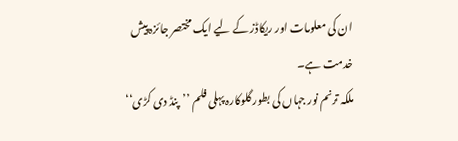ان کی معلومات اور ریکاڈز کے لیے ایک مختصر جائزہ پیش خدمت ہے۔
ملکہ ترنم نور جہاں کی بطور گلوکارہ پہلی فلم ’’پنڈ دی کڑی‘‘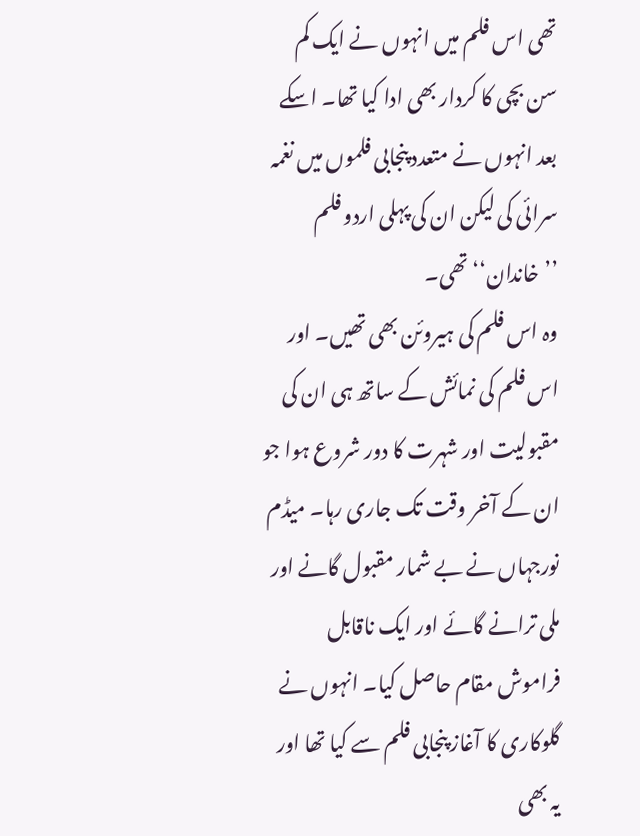تھی اس فلم میں انہوں نے ایک کم سن بچی کا کردار بھی ادا کیا تھا۔ اسکے بعد انہوں نے متعدد پنجابی فلموں میں نغمہ سرائی کی لیکن ان کی پہلی اردو فلم ’’خاندان‘‘ تھی۔
وہ اس فلم کی ہیروئن بھی تھیں۔ اور اس فلم کی نمائش کے ساتھ ہی ان کی مقبولیت اور شہرت کا دور شروع ہوا جو ان کے آخر وقت تک جاری رہا۔ میڈم نورجہاں نے بے شمار مقبول گانے اور ملی ترانے گائے اور ایک ناقابل فراموش مقام حاصل کیا۔ انہوں نے گلوکاری کا آغاز پنجابی فلم سے کیا تھا اور یہ بھی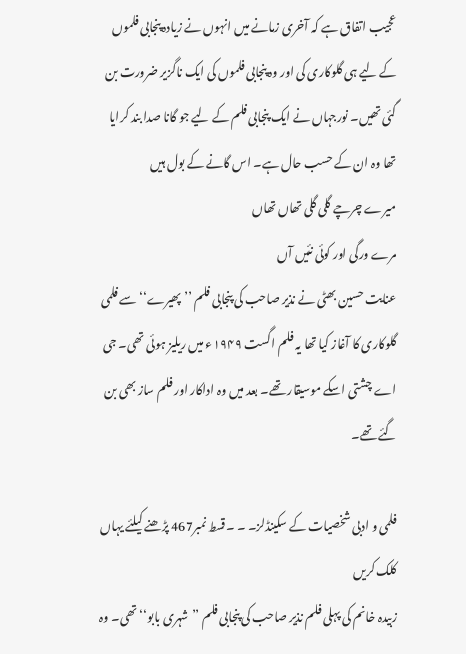عجیب اتفاق ہے کہ آخری زمانے میں انہوں نے زیادہ پنجابی فلموں کے لیے ہی گلوکاری کی اور وہ پنجابی فلموں کی ایک ناگزیر ضرورت بن گئی تھیں۔ نورجہاں نے ایک پنجابی فلم کے لیے جو گانا صدا بند کرایا تھا وہ ان کے حسب حال ہے۔ اس گانے کے بول ہیں
میرے چرچے گلی گلی تھاں تھاں
مرے ورگی اور کوئی نئیں آں
عنایت حسین بھٹی نے نذیر صاحب کی پنجابی فلم ’’پھیرے‘‘ سے فلمی گلوکاری کا آغاز کیا تھا یہ فلم اگست ۱۹۴۹ء میں ریلیز ہوئی تھی۔ جی اے چشتی اسکے موسیقار تھے۔ بعد میں وہ اداکار اور فلم ساز بھی بن گئے تھے۔

فلمی و ادبی شخصیات کے سکینڈلز۔ ۔ ۔قسط نمبر467 پڑھنے کیلئے یہاں کلک کریں
زبیدہ خانم کی پہلی فلم نذیر صاحب کی پنجابی فلم ’’شہری بابو‘‘ تھی۔ وہ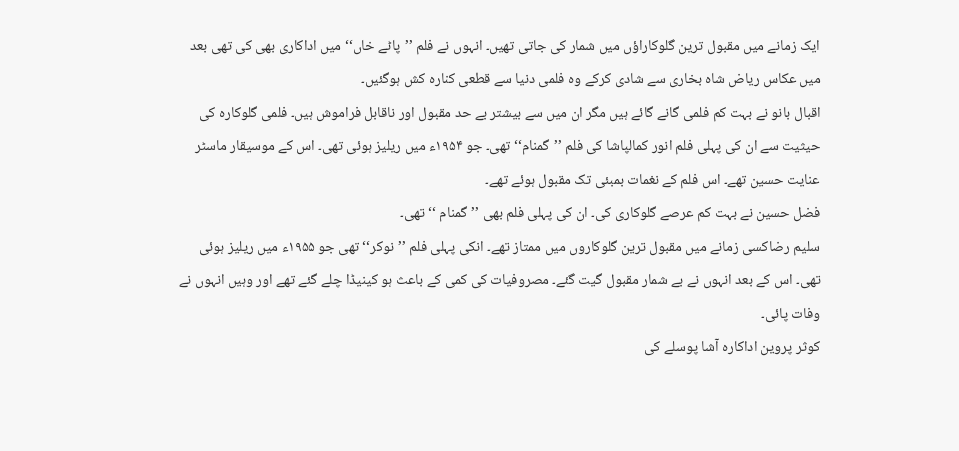ایک زمانے میں مقبول ترین گلوکاراؤں میں شمار کی جاتی تھیں۔ انہوں نے فلم ’’پاٹے خاں‘‘ میں اداکاری بھی کی تھی بعد میں عکاس ریاض شاہ بخاری سے شادی کرکے وہ فلمی دنیا سے قطعی کنارہ کش ہوگئیں۔
اقبال بانو نے بہت کم فلمی گانے گائے ہیں مگر ان میں سے بیشتر بے حد مقبول اور ناقابل فراموش ہیں۔ فلمی گلوکارہ کی حیثیت سے ان کی پہلی فلم انور کمالپاشا کی فلم ’’گمنام‘‘ تھی۔ جو ۱۹۵۴ء میں ریلیز ہوئی تھی۔ اس کے موسیقار ماسٹر عنایت حسین تھے۔ اس فلم کے نغمات بمبئی تک مقبول ہوئے تھے۔
فضل حسین نے بہت کم عرصے گلوکاری کی۔ ان کی پہلی فلم بھی ’’گمنام ‘‘ تھی۔
سلیم رضاکسی زمانے میں مقبول ترین گلوکاروں میں ممتاز تھے۔ انکی پہلی فلم ’’نوکر‘‘تھی جو ۱۹۵۵ء میں ریلیز ہوئی تھی۔ اس کے بعد انہوں نے بے شمار مقبول گیت گئے۔ مصروفیات کی کمی کے باعث ہو کینیڈا چلے گئے تھے اور وہیں انہوں نے وفات پائی۔
کوثر پروین اداکارہ آشا پوسلے کی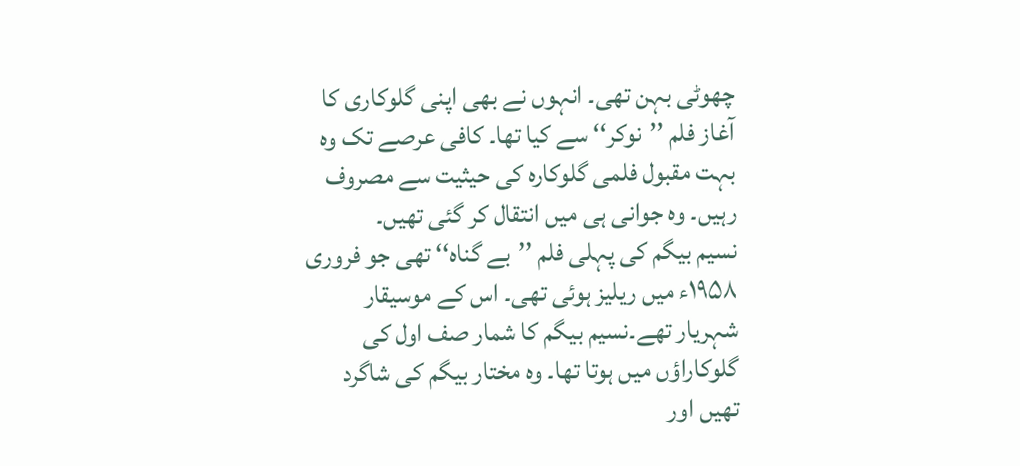چھوٹی بہن تھی۔ انہوں نے بھی اپنی گلوکاری کا آغاز فلم ’’نوکر‘‘ سے کیا تھا۔ کافی عرصے تک وہ بہت مقبول فلمی گلوکارہ کی حیثیت سے مصروف رہیں۔ وہ جوانی ہی میں انتقال کر گئی تھیں۔
نسیم بیگم کی پہلی فلم ’’بے گناہ‘‘ تھی جو فروری ۱۹۵۸ء میں ریلیز ہوئی تھی۔ اس کے موسیقار شہریار تھے۔نسیم بیگم کا شمار صف اول کی گلوکاراؤں میں ہوتا تھا۔ وہ مختار بیگم کی شاگرد تھیں اور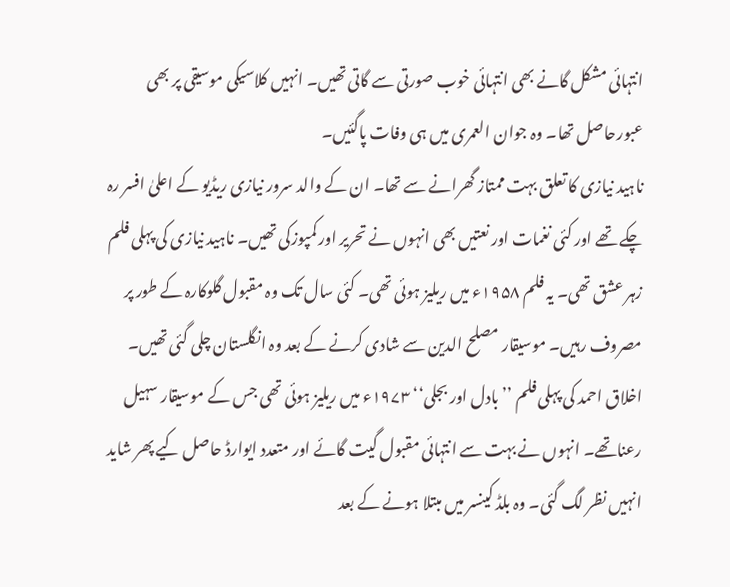انتہائی مشکل گانے بھی انتہائی خوب صورتی سے گاتی تھیں۔ انہیں کلاسیکی موسیقی پر بھی عبورحاصل تھا۔ وہ جوان العمری میں ہی وفات پاگئیں۔
ناہید نیازی کا تعلق بہت ممتاز گھرانے سے تھا۔ ان کے والد سرور نیازی ریڈیو کے اعلیٰ افسر رہ چکے تھے اور کئی نغمات اور نعتیں بھی انہوں نے تحریر اور کمپوزکی تھیں۔ ناہید نیازی کی پہلی فلم زہر عشق تھی۔ یہ فلم ۱۹۵۸ء میں ریلیز ہوئی تھی۔ کئی سال تک وہ مقبول گلوکارہ کے طور پر مصروف رہیں۔ موسیقار مصلح الدین سے شادی کرنے کے بعد وہ انگلستان چلی گئی تھیں۔
اخلاق احمد کی پہلی فلم ’’بادل اور بجلی‘‘ ۱۹۷۳ء میں ریلیز ہوئی تھی جس کے موسیقار سہیل رعناتھے۔ انہوں نے بہت سے انتہائی مقبول گیت گائے اور متعدد ایوارڈ حاصل کیے پھر شاید انہیں نظر لگ گئی۔ وہ بلڈ کینسر میں مبتلا ہونے کے بعد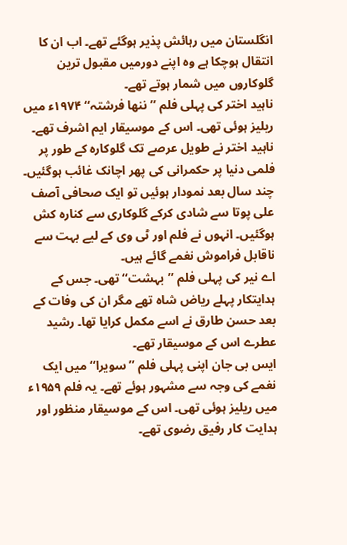انگلستان میں رہائش پذیر ہوگئے تھے۔ اب ان کا انتقال ہوچکا ہے وہ اپنے دورمیں مقبول ترین گلوکاروں میں شمار ہوتے تھے۔
ناہید اختر کی پہلی فلم ’’ننھا فرشتہ‘‘ ۱۹۷۴ء میں ریلیز ہوئی تھی۔ اس کے موسیقار ایم اشرف تھے۔ ناہید اختر نے طویل عرصے تک گلوکارہ کے طور پر فلمی دنیا پر حکمرانی کی پھر اچانک غائب ہوگئیں۔ چند سال بعد نمودار ہوئیں تو ایک صحافی آصف علی پوتا سے شادی کرکے گلوکاری سے کنارہ کش ہوگئیں۔ انہوں نے فلم اور ٹی وی کے لیے بہت سے ناقابل فراموش نغمے گائے ہیں۔
اے نیر کی پہلی فلم ’’بہشت‘‘ تھی۔ جس کے ہدایتکار پہلے ریاض شاہ تھے مگر ان کی وفات کے بعد حسن طارق نے اسے مکمل کرایا تھا۔ رشید عطرے اس کے موسیقار تھے۔
ایس بی جان اپنی پہلی فلم ’’سویرا‘‘ میں ایک نغمے کی وجہ سے مشہور ہوئے تھے۔ یہ فلم ۱۹۵۹ء میں ریلیز ہوئی تھی۔ اس کے موسیقار منظور اور ہدایت کار رفیق رضوی تھے۔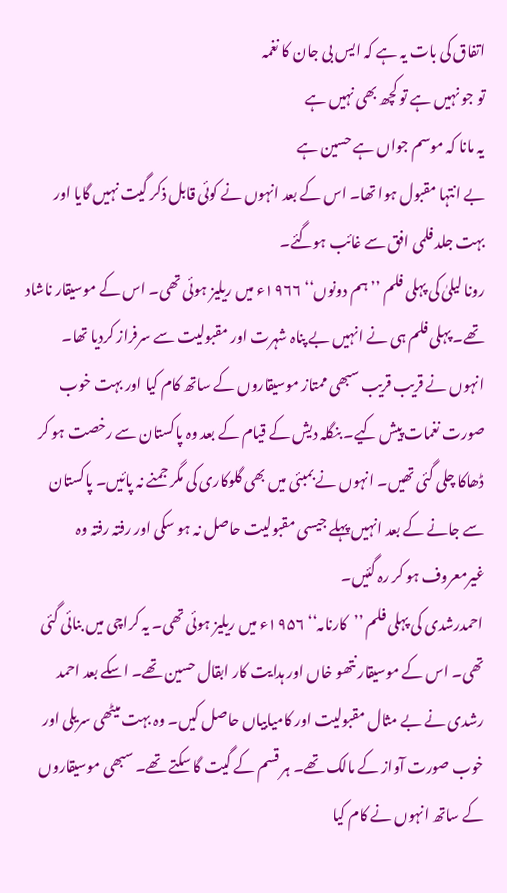اتفاق کی بات یہ ہے کہ ایس بی جان کا نغمہ
تو جو نہیں ہے تو کچھ بھی نہیں ہے
یہ مانا کہ موسم جواں ہے حسین ہے
بے انتہا مقبول ہوا تھا۔ اس کے بعد انہوں نے کوئی قابل ذکر گیت نہیں گایا اور بہت جلد فلمی افق سے غائب ہوگئے۔
رونا لیلیٰ کی پہلی فلم ’’ہم دونوں‘‘ ۱۹۶۶ء میں ریلیز ہوئی تھی۔ اس کے موسیقار ناشاد تھے۔ پہلی فلم ہی نے انہیں بے پناہ شہرت اور مقبولیت سے سرفراز کردیا تھا۔ انہوں نے قریب قریب سبھی ممتاز موسیقاروں کے ساتھ کام کیا اور بہت خوب صورت نغمات پیش کیے۔ بنگلہ دیش کے قیام کے بعد وہ پاکستان سے رخصت ہو کر ڈھاکا چلی گئی تھیں۔ انہوں نے بمبئی میں بھی گلوکاری کی مگر جمنے نہ پائیں۔ پاکستان سے جانے کے بعد انہیں پہلے جیسی مقبولیت حاصل نہ ہو سکی اور رفتہ رفتہ وہ غیرمعروف ہو کر رہ گئیں۔
احمدرشدی کی پہلی فلم ’’کارنامہ‘‘ ۱۹۵۶ء میں ریلیز ہوئی تھی۔ یہ کراچی میں بنائی گئی تھی۔ اس کے موسیقار نتھو خاں اور ہدایت کار ابقال حسین تھے۔ اسکے بعد احمد رشدی نے بے مثال مقبولیت اور کامیابیاں حاصل کیں۔ وہ بہت میٹھی سریلی اور خوب صورت آواز کے مالک تھے۔ ہر قسم کے گیت گا سکتے تھے۔ سبھی موسیقاروں کے ساتھ انہوں نے کام کیا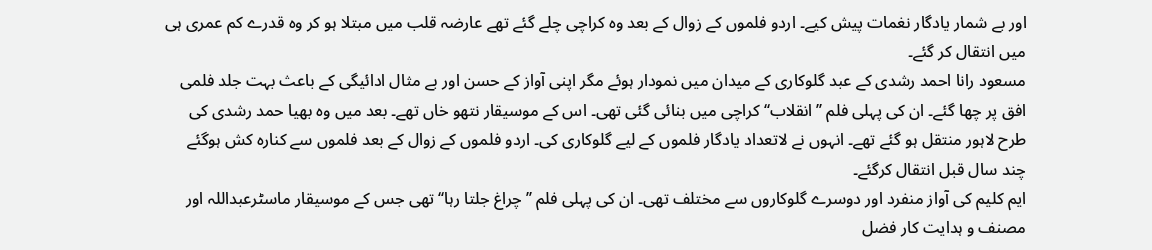اور بے شمار یادگار نغمات پیش کیے۔ اردو فلموں کے زوال کے بعد وہ کراچی چلے گئے تھے عارضہ قلب میں مبتلا ہو کر وہ قدرے کم عمری ہی میں انتقال کر گئے۔
مسعود رانا احمد رشدی کے عبد گلوکاری کے میدان میں نمودار ہوئے مگر اپنی آواز کے حسن اور بے مثال ادائیگی کے باعث بہت جلد فلمی افق پر چھا گئے۔ ان کی پہلی فلم ’’انقلاب‘‘ کراچی میں بنائی گئی تھی۔ اس کے موسیقار نتھو خاں تھے۔ بعد میں وہ بھیا حمد رشدی کی طرح لاہور منتقل ہو گئے تھے۔ انہوں نے لاتعداد یادگار فلموں کے لیے گلوکاری کی۔ اردو فلموں کے زوال کے بعد فلموں سے کنارہ کش ہوگئے چند سال قبل انتقال کرگئے۔
ایم کلیم کی آواز منفرد اور دوسرے گلوکاروں سے مختلف تھی۔ ان کی پہلی فلم ’’چراغ جلتا رہا‘‘ تھی جس کے موسیقار ماسٹرعبداللہ اور مصنف و ہدایت کار فضل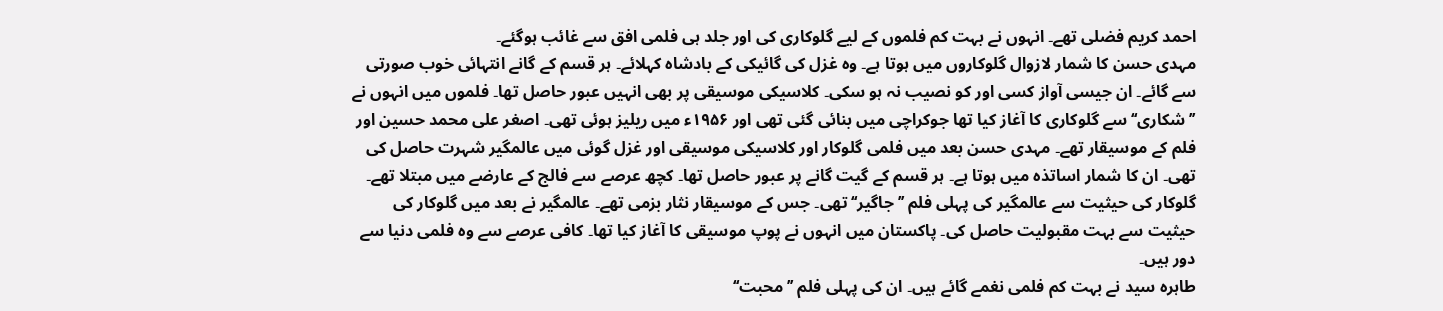احمد کریم فضلی تھے۔ انہوں نے بہت کم فلموں کے لیے گلوکاری کی اور جلد ہی فلمی افق سے غائب ہوگئے۔
مہدی حسن کا شمار لازوال گلوکاروں میں ہوتا ہے۔ وہ غزل کی گائیکی کے بادشاہ کہلائے۔ ہر قسم کے گانے انتہائی خوب صورتی سے گائے۔ ان جیسی آواز کسی اور کو نصیب نہ ہو سکی۔ کلاسیکی موسیقی پر بھی انہیں عبور حاصل تھا۔ فلموں میں انہوں نے ’’شکاری‘‘ سے گلوکاری کا آغاز کیا تھا جوکراچی میں بنائی گئی تھی اور ۱۹۵۶ء میں ریلیز ہوئی تھی۔ اصغر علی محمد حسین اور فلم کے موسیقار تھے۔ مہدی حسن بعد میں فلمی گلوکار اور کلاسیکی موسیقی اور غزل گوئی میں عالمگیر شہرت حاصل کی تھی۔ ان کا شمار اساتذہ میں ہوتا ہے۔ ہر قسم کے گیت گانے پر عبور حاصل تھا۔ کچھ عرصے سے فالج کے عارضے میں مبتلا تھے۔
گلوکار کی حیثیت سے عالمگیر کی پہلی فلم ’’جاگیر‘‘ تھی۔ جس کے موسیقار نثار بزمی تھے۔ عالمگیر نے بعد میں گلوکار کی حیثیت سے بہت مقبولیت حاصل کی۔ پاکستان میں انہوں نے پوپ موسیقی کا آغاز کیا تھا۔ کافی عرصے سے وہ فلمی دنیا سے دور ہیں۔
طاہرہ سید نے بہت کم فلمی نغمے گائے ہیں۔ ان کی پہلی فلم ’’محبت‘‘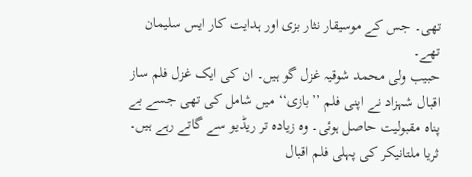تھی۔ جس کے موسیقار نثار بزی اور ہدایت کار ایس سلیمان تھے۔
حبیب ولی محمد شوقیہ غزل گو ہیں۔ ان کی ایک غزل فلم ساز اقبال شہزاد نے اپنی فلم ’’بازی‘‘ میں شامل کی تھی جسے بے پناہ مقبولیت حاصل ہوئی۔ وہ زیادہ تر ریڈیو سے گاتے رہے ہیں۔
ثریا ملتانیکر کی پہلی فلم اقبال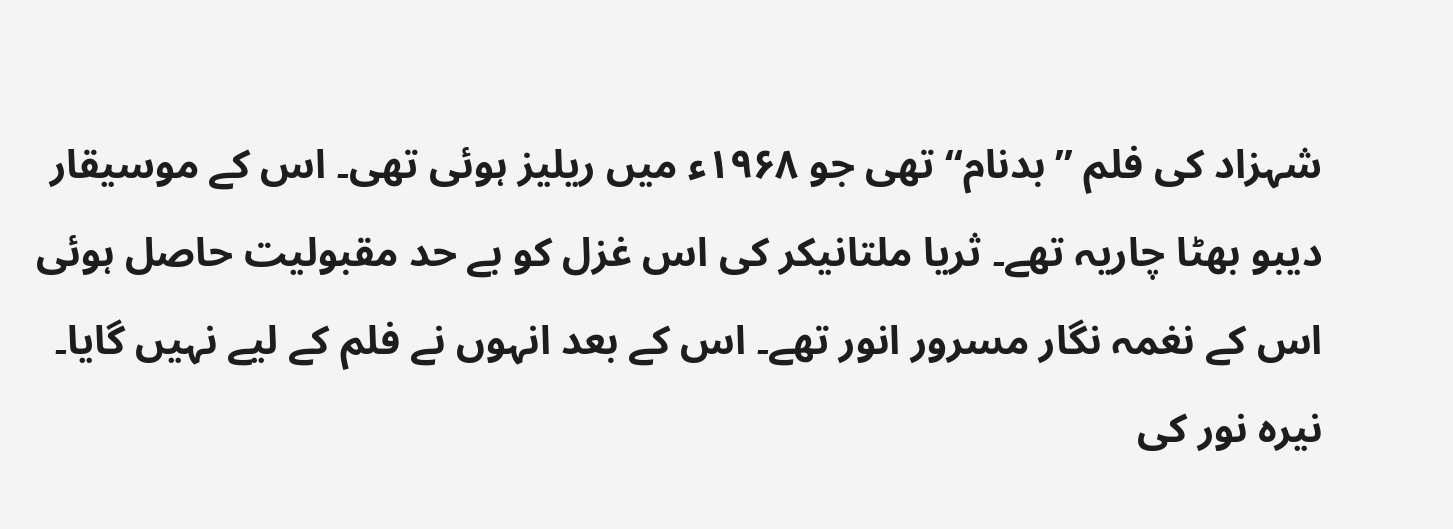شہزاد کی فلم ’’بدنام‘‘ تھی جو ۱۹۶۸ء میں ریلیز ہوئی تھی۔ اس کے موسیقار دیبو بھٹا چاریہ تھے۔ ثریا ملتانیکر کی اس غزل کو بے حد مقبولیت حاصل ہوئی اس کے نغمہ نگار مسرور انور تھے۔ اس کے بعد انہوں نے فلم کے لیے نہیں گایا۔
نیرہ نور کی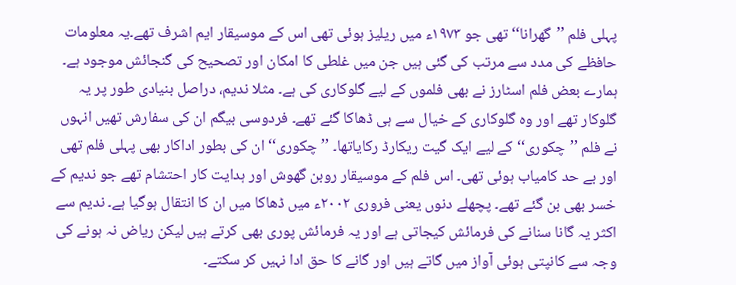پہلی فلم ’’گھرانا‘‘ تھی جو ۱۹۷۳ء میں ریلیز ہوئی تھی اس کے موسیقار ایم اشرف تھے۔یہ معلومات حافظے کی مدد سے مرتب کی گئی ہیں جن میں غلطی کا امکان اور تصحیح کی گنجائش موجود ہے۔
ہمارے بعض فلم اسٹارز نے بھی فلموں کے لیے گلوکاری کی ہے۔ مثلا ندیم، دراصل بنیادی طور پر یہ گلوکار تھے اور وہ گلوکاری کے خیال سے ہی ڈھاکا گئے تھے۔ فردوسی بیگم ان کی سفارش تھیں انہوں نے فلم ’’چکوری‘‘ کے لیے ایک گیت ریکارڈ رکایاتھا۔ ’’چکوری‘‘ ان کی بطور اداکار بھی پہلی فلم تھی اور بے حد کامیاب ہوئی تھی۔ اس فلم کے موسیقار روبن گھوش اور ہدایت کار احتشام تھے جو ندیم کے خسر بھی بن گئے تھے۔ پچھلے دنوں یعنی فروری ۲۰۰۲ء میں ڈھاکا میں ان کا انتقال ہوگیا ہے۔ ندیم سے اکثر یہ گانا سنانے کی فرمائش کیجاتی ہے اور یہ فرمائش پوری بھی کرتے ہیں لیکن ریاض نہ ہونے کی وجہ سے کانپتی ہوئی آواز میں گاتے ہیں اور گانے کا حق ادا نہیں کر سکتے۔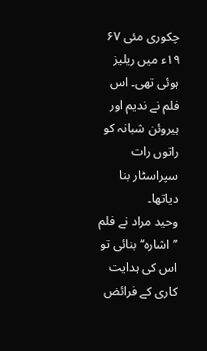چکوری مئی ۶۷ ۱۹ء میں ریلیز ہوئی تھی۔ اس فلم نے ندیم اور ہیروئن شبانہ کو راتوں رات سپراسٹار بنا دیاتھا۔
وحید مراد نے فلم ’’اشارہ‘‘ بنائی تو اس کی ہدایت کاری کے فرائض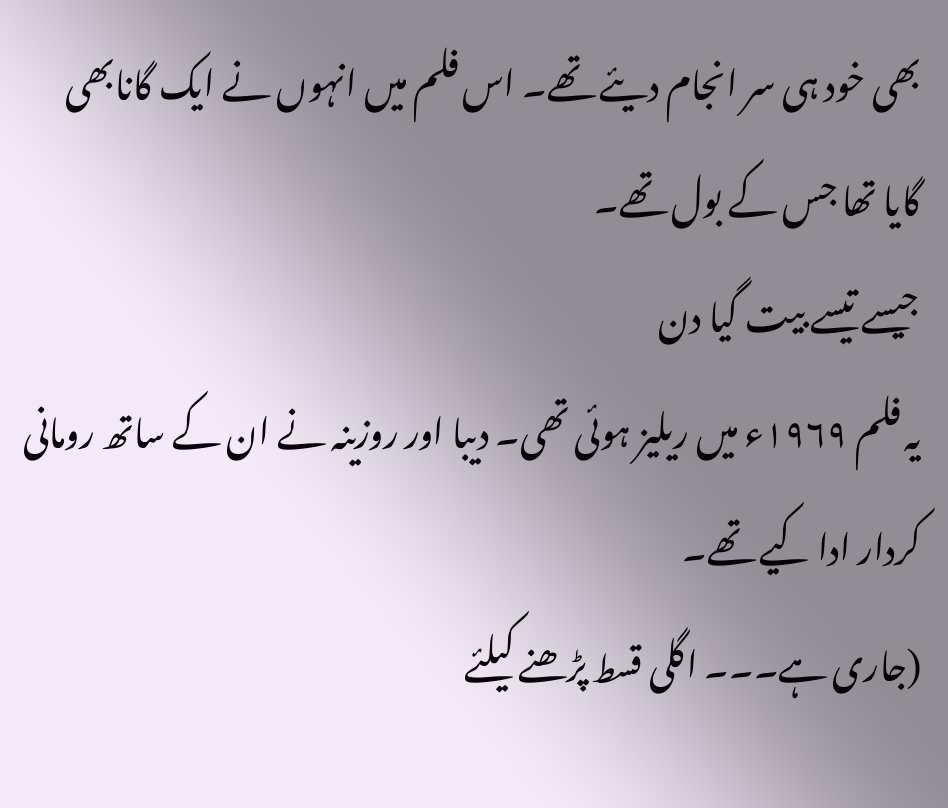بھی خود ہی سر انجام دیئے تھے۔ اس فلم میں انہوں نے ایک گانابھی گایا تھا جس کے بول تھے۔
جیسے تیسے بیت گیا دن
یہ فلم ۱۹۶۹ء میں ریلیز ہوئی تھی۔ دیبا اور روزینہ نے ان کے ساتھ رومانی کردار ادا کیے تھے۔
(جاری ہے۔۔۔ اگلی قسط پڑھنے کیلئے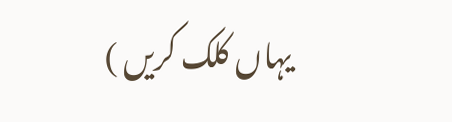یہاں کلک کریں )